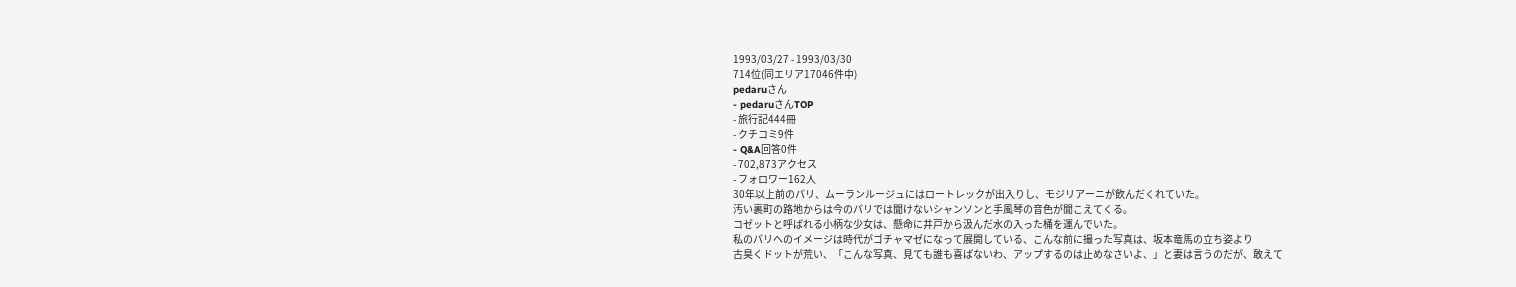1993/03/27 - 1993/03/30
714位(同エリア17046件中)
pedaruさん
- pedaruさんTOP
- 旅行記444冊
- クチコミ9件
- Q&A回答0件
- 702,873アクセス
- フォロワー162人
30年以上前のパリ、ムーランルージュにはロートレックが出入りし、モジリアーニが飲んだくれていた。
汚い裏町の路地からは今のパリでは聞けないシャンソンと手風琴の音色が聞こえてくる。
コゼットと呼ばれる小柄な少女は、懸命に井戸から汲んだ水の入った桶を運んでいた。
私のパリへのイメージは時代がゴチャマゼになって展開している、こんな前に撮った写真は、坂本竜馬の立ち姿より
古臭くドットが荒い、「こんな写真、見ても誰も喜ばないわ、アップするのは止めなさいよ、」と妻は言うのだが、敢えて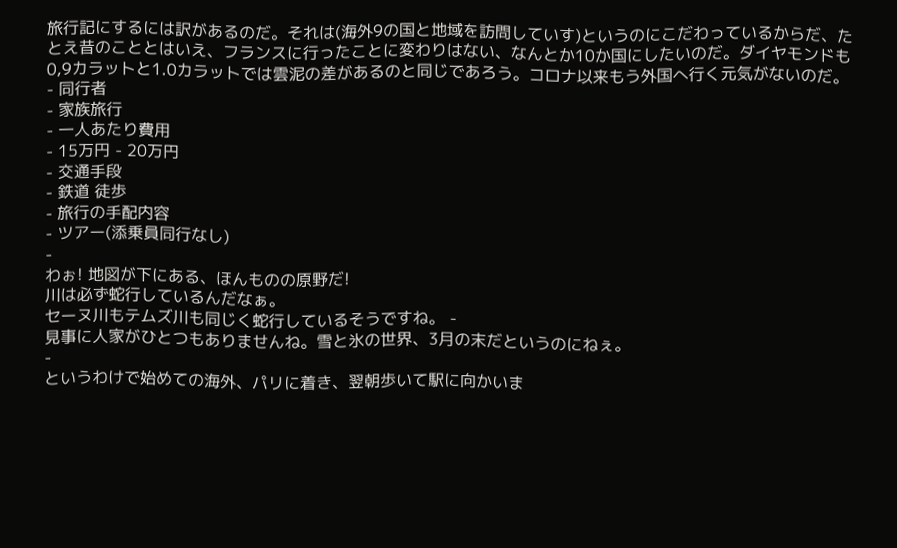旅行記にするには訳があるのだ。それは(海外9の国と地域を訪問していす)というのにこだわっているからだ、たとえ昔のこととはいえ、フランスに行ったことに変わりはない、なんとか10か国にしたいのだ。ダイヤモンドも0,9カラットと1.0カラットでは雲泥の差があるのと同じであろう。コロナ以来もう外国へ行く元気がないのだ。
- 同行者
- 家族旅行
- 一人あたり費用
- 15万円 - 20万円
- 交通手段
- 鉄道 徒歩
- 旅行の手配内容
- ツアー(添乗員同行なし)
-
わぉ! 地図が下にある、ほんものの原野だ!
川は必ず蛇行しているんだなぁ。
セーヌ川もテムズ川も同じく蛇行しているそうですね。 -
見事に人家がひとつもありませんね。雪と氷の世界、3月の末だというのにねぇ。
-
というわけで始めての海外、パリに着き、翌朝歩いて駅に向かいま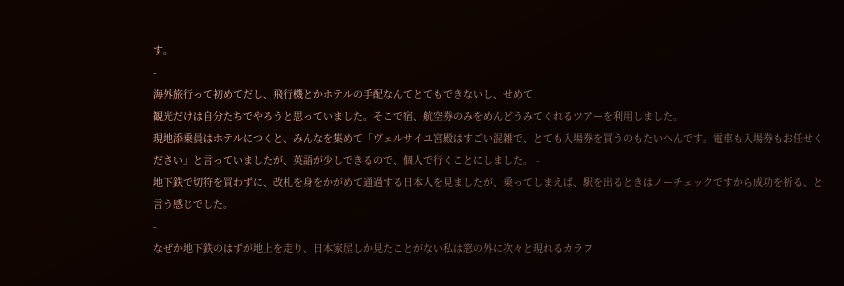す。
-
海外旅行って初めてだし、飛行機とかホテルの手配なんてとてもできないし、せめて
観光だけは自分たちでやろうと思っていました。そこで宿、航空券のみをめんどうみてくれるツアーを利用しました。
現地添乗員はホテルにつくと、みんなを集めて「ヴェルサイユ宮殿はすごい混雑で、とても入場券を買うのもたいへんです。電車も入場券もお任せください」と言っていましたが、英語が少しできるので、個人で行くことにしました。 -
地下鉄で切符を買わずに、改札を身をかがめて通過する日本人を見ましたが、乗ってしまえば、駅を出るときはノーチェックですから成功を祈る、と言う感じでした。
-
なぜか地下鉄のはずが地上を走り、日本家屋しか見たことがない私は窓の外に次々と現れるカラフ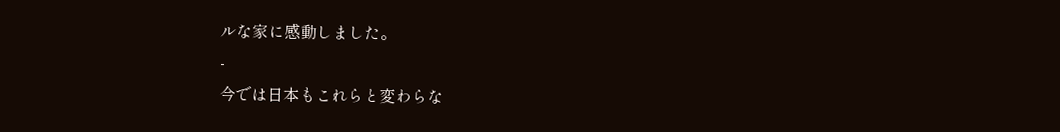ルな家に感動しました。
-
今では日本もこれらと変わらな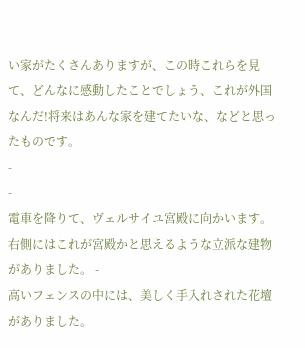い家がたくさんありますが、この時これらを見て、どんなに感動したことでしょう、これが外国なんだ!将来はあんな家を建てたいな、などと思ったものです。
-
-
電車を降りて、ヴェルサイユ宮殿に向かいます。
右側にはこれが宮殿かと思えるような立派な建物がありました。 -
高いフェンスの中には、美しく手入れされた花壇がありました。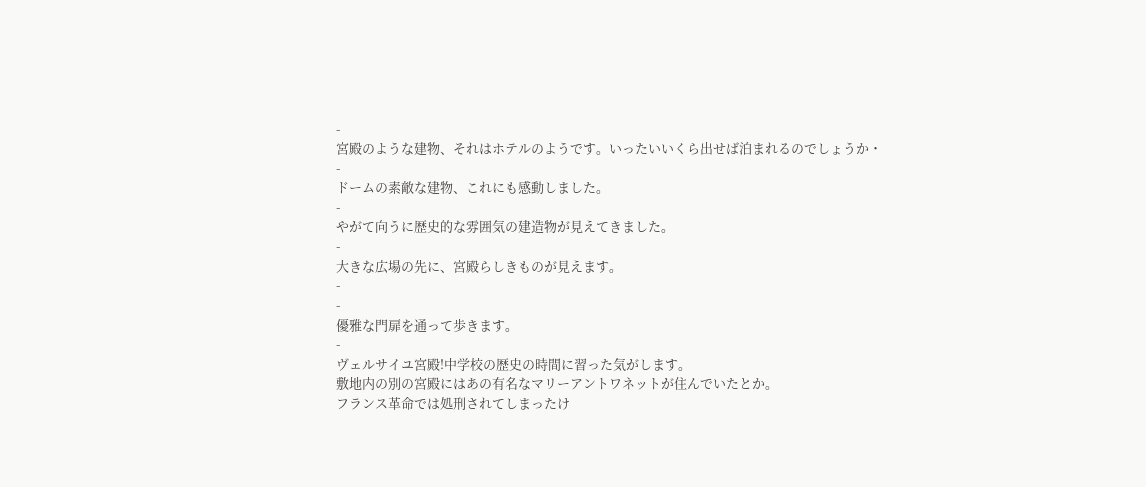-
宮殿のような建物、それはホテルのようです。いったいいくら出せば泊まれるのでしょうか・
-
ドームの素敵な建物、これにも感動しました。
-
やがて向うに歴史的な雰囲気の建造物が見えてきました。
-
大きな広場の先に、宮殿らしきものが見えます。
-
-
優雅な門扉を通って歩きます。
-
ヴェルサイユ宮殿!中学校の歴史の時間に習った気がします。
敷地内の別の宮殿にはあの有名なマリーアントワネットが住んでいたとか。
フランス革命では処刑されてしまったけ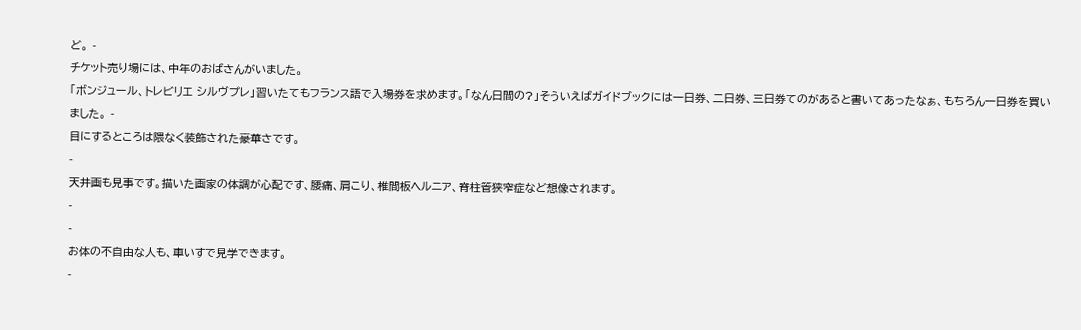ど。 -
チケット売り場には、中年のおばさんがいました。
「ボンジュール、トレビリエ シルヴプレ」習いたてもフランス語で入場券を求めます。「なん日間の?」そういえばガイドブックには一日券、二日券、三日券てのがあると書いてあったなぁ、もちろん一日券を買いました。 -
目にするところは隈なく装飾された豪華さです。
-
天井画も見事です。描いた画家の体調が心配です、腰痛、肩こり、椎間板ヘルニア、脊柱管狭窄症など想像されます。
-
-
お体の不自由な人も、車いすで見学できます。
-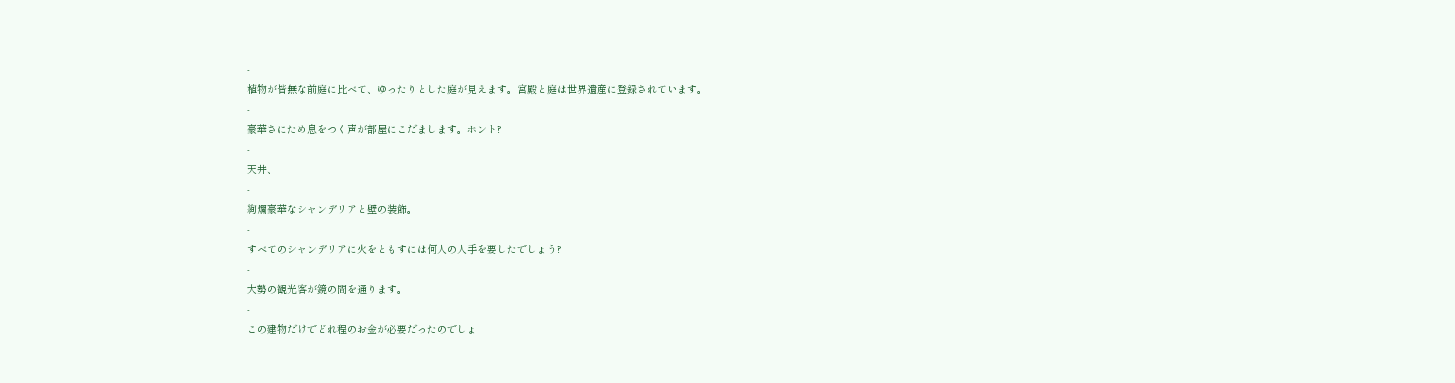-
植物が皆無な前庭に比べて、ゆったりとした庭が見えます。宮殿と庭は世界遺産に登録されています。
-
豪華さにため息をつく声が部屋にこだまします。ホント?
-
天井、
-
絢爛豪華なシャンデリアと壁の装飾。
-
すべてのシャンデリアに火をともすには何人の人手を要したでしょう?
-
大勢の観光客が鏡の間を通ります。
-
この建物だけでどれ程のお金が必要だったのでしょ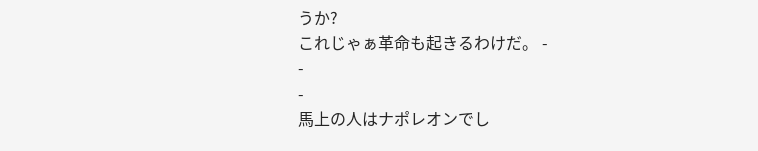うか?
これじゃぁ革命も起きるわけだ。 -
-
-
馬上の人はナポレオンでし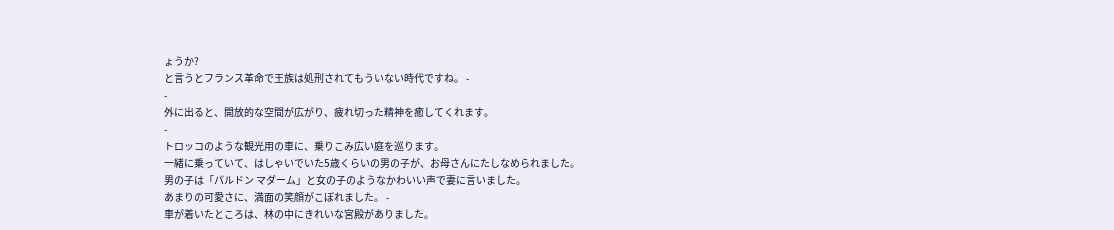ょうか?
と言うとフランス革命で王族は処刑されてもういない時代ですね。 -
-
外に出ると、開放的な空間が広がり、疲れ切った精神を癒してくれます。
-
トロッコのような観光用の車に、乗りこみ広い庭を巡ります。
一緒に乗っていて、はしゃいでいた5歳くらいの男の子が、お母さんにたしなめられました。
男の子は「パルドン マダーム」と女の子のようなかわいい声で妻に言いました。
あまりの可愛さに、満面の笑顔がこぼれました。 -
車が着いたところは、林の中にきれいな宮殿がありました。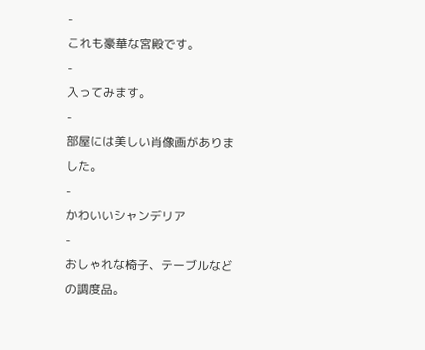-
これも豪華な宮殿です。
-
入ってみます。
-
部屋には美しい肖像画がありました。
-
かわいいシャンデリア
-
おしゃれな椅子、テーブルなどの調度品。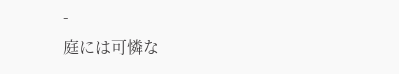-
庭には可憐な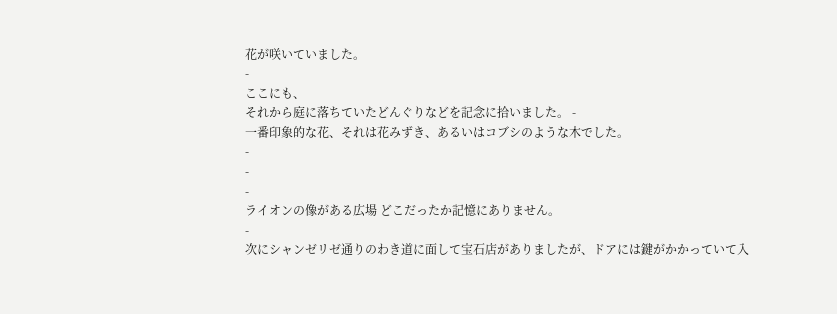花が咲いていました。
-
ここにも、
それから庭に落ちていたどんぐりなどを記念に拾いました。 -
一番印象的な花、それは花みずき、あるいはコブシのような木でした。
-
-
-
ライオンの像がある広場 どこだったか記憶にありません。
-
次にシャンゼリゼ通りのわき道に面して宝石店がありましたが、ドアには鍵がかかっていて入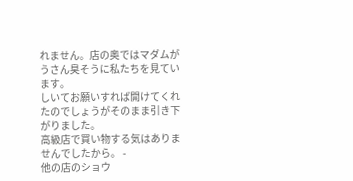れません。店の奥ではマダムがうさん臭そうに私たちを見ています。
しいてお願いすれば開けてくれたのでしょうがそのまま引き下がりました。
高級店で買い物する気はありませんでしたから。 -
他の店のショウ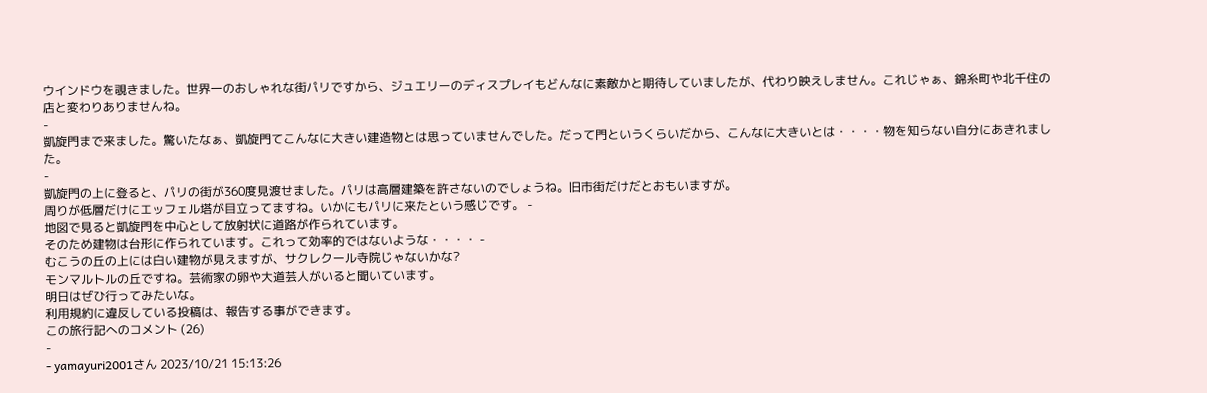ウインドウを覗きました。世界一のおしゃれな街パリですから、ジュエリーのディスプレイもどんなに素敵かと期待していましたが、代わり映えしません。これじゃぁ、錦糸町や北千住の店と変わりありませんね。
-
凱旋門まで来ました。驚いたなぁ、凱旋門てこんなに大きい建造物とは思っていませんでした。だって門というくらいだから、こんなに大きいとは・・・・物を知らない自分にあきれました。
-
凱旋門の上に登ると、パリの街が360度見渡せました。パリは高層建築を許さないのでしょうね。旧市街だけだとおもいますが。
周りが低層だけにエッフェル塔が目立ってますね。いかにもパリに来たという感じです。 -
地図で見ると凱旋門を中心として放射状に道路が作られています。
そのため建物は台形に作られています。これって効率的ではないような・・・・ -
むこうの丘の上には白い建物が見えますが、サクレクール寺院じゃないかな?
モンマルトルの丘ですね。芸術家の卵や大道芸人がいると聞いています。
明日はぜひ行ってみたいな。
利用規約に違反している投稿は、報告する事ができます。
この旅行記へのコメント (26)
-
- yamayuri2001さん 2023/10/21 15:13:26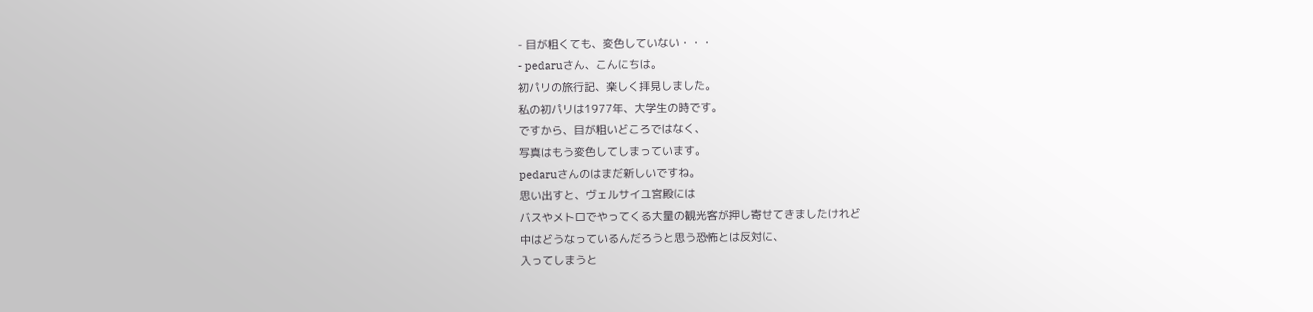- 目が粗くても、変色していない・・・
- pedaruさん、こんにちは。
初パリの旅行記、楽しく拝見しました。
私の初パリは1977年、大学生の時です。
ですから、目が粗いどころではなく、
写真はもう変色してしまっています。
pedaruさんのはまだ新しいですね。
思い出すと、ヴェルサイユ宮殿には
バスやメトロでやってくる大量の観光客が押し寄せてきましたけれど
中はどうなっているんだろうと思う恐怖とは反対に、
入ってしまうと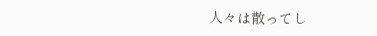人々は散ってし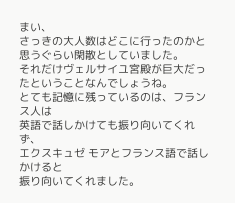まい、
さっきの大人数はどこに行ったのかと思うぐらい閑散としていました。
それだけヴェルサイユ宮殿が巨大だったということなんでしょうね。
とても記憶に残っているのは、フランス人は
英語で話しかけても振り向いてくれず、
エクスキュゼ モアとフランス語で話しかけると
振り向いてくれました。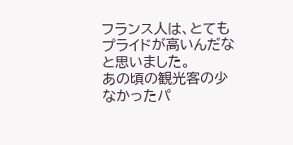フランス人は、とてもプライドが高いんだなと思いました。
あの頃の観光客の少なかったパ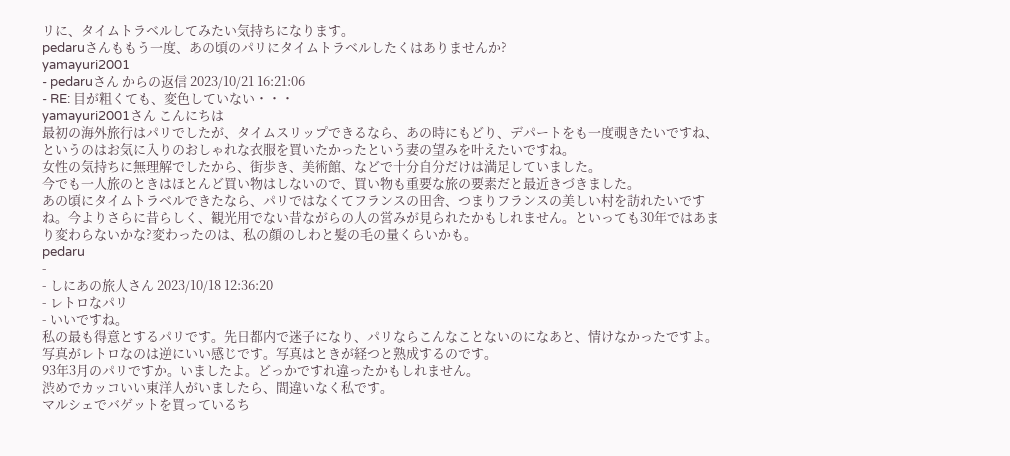リに、タイムトラベルしてみたい気持ちになります。
pedaruさんももう一度、あの頃のパリにタイムトラベルしたくはありませんか?
yamayuri2001
- pedaruさん からの返信 2023/10/21 16:21:06
- RE: 目が粗くても、変色していない・・・
yamayuri2001さん こんにちは
最初の海外旅行はパリでしたが、タイムスリップできるなら、あの時にもどり、デパートをも一度覗きたいですね、というのはお気に入りのおしゃれな衣服を買いたかったという妻の望みを叶えたいですね。
女性の気持ちに無理解でしたから、街歩き、美術館、などで十分自分だけは満足していました。
今でも一人旅のときはほとんど買い物はしないので、買い物も重要な旅の要素だと最近きづきました。
あの頃にタイムトラベルできたなら、パリではなくてフランスの田舎、つまりフランスの美しい村を訪れたいですね。今よりさらに昔らしく、観光用でない昔ながらの人の営みが見られたかもしれません。といっても30年ではあまり変わらないかな?変わったのは、私の顔のしわと髪の毛の量くらいかも。
pedaru
-
- しにあの旅人さん 2023/10/18 12:36:20
- レトロなパリ
- いいですね。
私の最も得意とするパリです。先日都内で迷子になり、パリならこんなことないのになあと、情けなかったですよ。
写真がレトロなのは逆にいい感じです。写真はときが経つと熟成するのです。
93年3月のパリですか。いましたよ。どっかですれ違ったかもしれません。
渋めでカッコいい東洋人がいましたら、間違いなく私です。
マルシェでバゲットを買っているち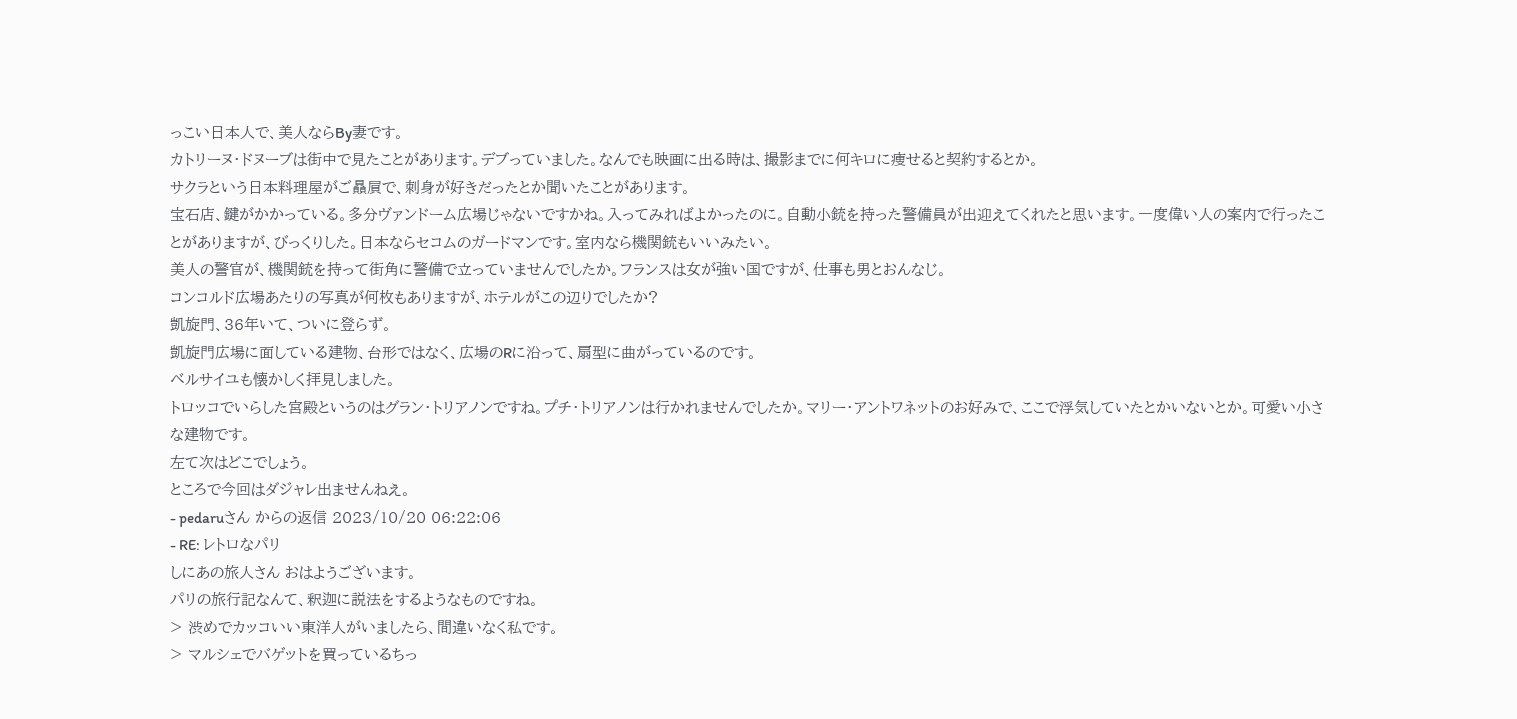っこい日本人で、美人ならBy妻です。
カトリーヌ・ドヌーブは街中で見たことがあります。デブっていました。なんでも映画に出る時は、撮影までに何キロに痩せると契約するとか。
サクラという日本料理屋がご贔屓で、刺身が好きだったとか聞いたことがあります。
宝石店、鍵がかかっている。多分ヴァンドーム広場じゃないですかね。入ってみればよかったのに。自動小銃を持った警備員が出迎えてくれたと思います。一度偉い人の案内で行ったことがありますが、びっくりした。日本ならセコムのガードマンです。室内なら機関銃もいいみたい。
美人の警官が、機関銃を持って街角に警備で立っていませんでしたか。フランスは女が強い国ですが、仕事も男とおんなじ。
コンコルド広場あたりの写真が何枚もありますが、ホテルがこの辺りでしたか?
凱旋門、36年いて、ついに登らず。
凱旋門広場に面している建物、台形ではなく、広場のRに沿って、扇型に曲がっているのです。
ベルサイユも懐かしく拝見しました。
トロッコでいらした宮殿というのはグラン・トリアノンですね。プチ・トリアノンは行かれませんでしたか。マリー・アントワネットのお好みで、ここで浮気していたとかいないとか。可愛い小さな建物です。
左て次はどこでしょう。
ところで今回はダジャレ出ませんねえ。
- pedaruさん からの返信 2023/10/20 06:22:06
- RE: レトロなパリ
しにあの旅人さん おはようございます。
パリの旅行記なんて、釈迦に説法をするようなものですね。
> 渋めでカッコいい東洋人がいましたら、間違いなく私です。
> マルシェでバゲットを買っているちっ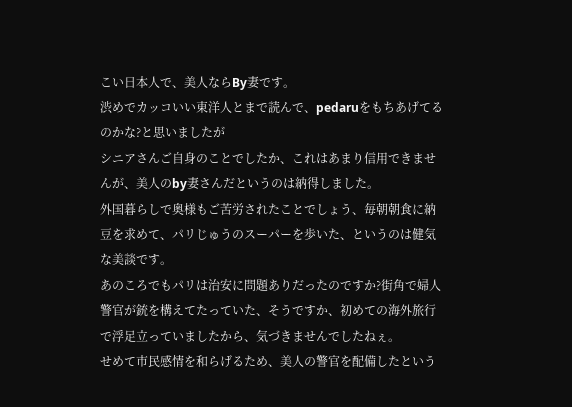こい日本人で、美人ならBy妻です。
渋めでカッコいい東洋人とまで読んで、pedaruをもちあげてるのかな?と思いましたが
シニアさんご自身のことでしたか、これはあまり信用できませんが、美人のby妻さんだというのは納得しました。
外国暮らしで奥様もご苦労されたことでしょう、毎朝朝食に納豆を求めて、パリじゅうのスーパーを歩いた、というのは健気な美談です。
あのころでもパリは治安に問題ありだったのですか?街角で婦人警官が銃を構えてたっていた、そうですか、初めての海外旅行で浮足立っていましたから、気づきませんでしたねぇ。
せめて市民感情を和らげるため、美人の警官を配備したという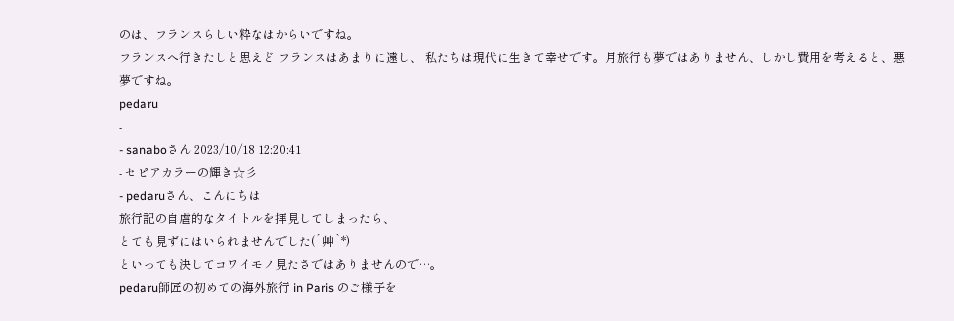のは、フランスらしい粋なはからいですね。
フランスへ行きたしと思えど フランスはあまりに遠し、 私たちは現代に生きて幸せです。月旅行も夢ではありません、しかし費用を考えると、悪夢ですね。
pedaru
-
- sanaboさん 2023/10/18 12:20:41
- セピアカラーの輝き☆彡
- pedaruさん、こんにちは
旅行記の自虐的なタイトルを拝見してしまったら、
とても見ずにはいられませんでした(´艸`*)
といっても決してコワイモノ見たさではありませんので…。
pedaru師匠の初めての海外旅行 in Paris のご様子を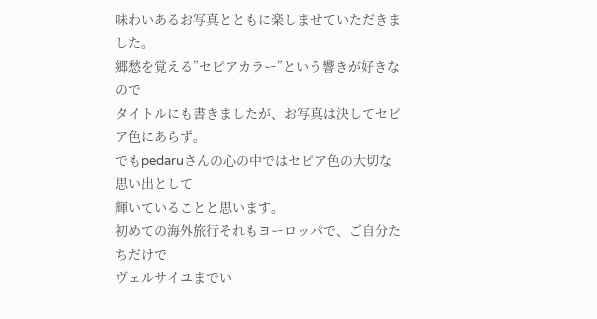味わいあるお写真とともに楽しませていただきました。
郷愁を覚える”セピアカラー”という響きが好きなので
タイトルにも書きましたが、お写真は決してセピア色にあらず。
でもpedaruさんの心の中ではセピア色の大切な思い出として
輝いていることと思います。
初めての海外旅行それもヨーロッパで、ご自分たちだけで
ヴェルサイユまでい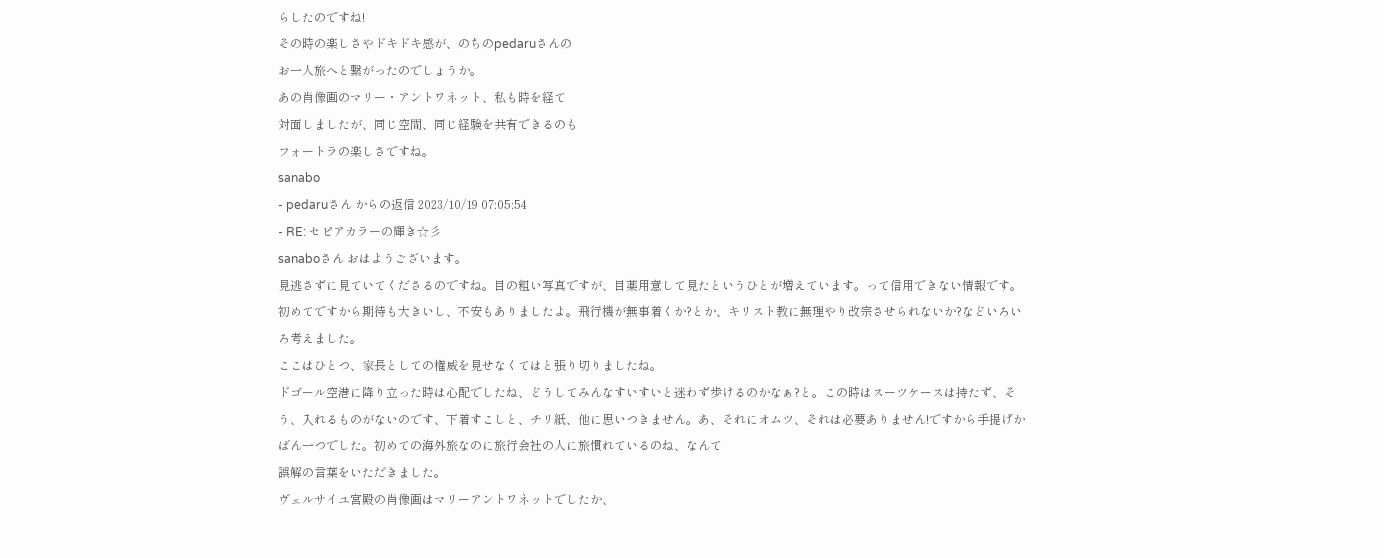らしたのですね!
その時の楽しさやドキドキ感が、のちのpedaruさんの
お一人旅へと繋がったのでしょうか。
あの肖像画のマリー・アントワネット、私も時を経て
対面しましたが、同じ空間、同じ経験を共有できるのも
フォートラの楽しさですね。
sanabo
- pedaruさん からの返信 2023/10/19 07:05:54
- RE: セピアカラーの輝き☆彡
sanaboさん おはようございます。
見逃さずに見ていてくださるのですね。目の粗い写真ですが、目薬用意して見たというひとが増えています。って信用できない情報です。
初めてですから期待も大きいし、不安もありましたよ。飛行機が無事着くか?とか、キリスト教に無理やり改宗させられないか?などいろいろ考えました。
ここはひとつ、家長としての権威を見せなくてはと張り切りましたね。
ドゴール空港に降り立った時は心配でしたね、どうしてみんなすいすいと迷わず歩けるのかなぁ?と。この時はスーツケースは持たず、そう、入れるものがないのです、下着すこしと、チリ紙、他に思いつきません。あ、それにオムツ、それは必要ありません!ですから手提げかばん一つでした。初めての海外旅なのに旅行会社の人に旅慣れているのね、なんて
誤解の言葉をいただきました。
ヴェルサイユ宮殿の肖像画はマリーアントワネットでしたか、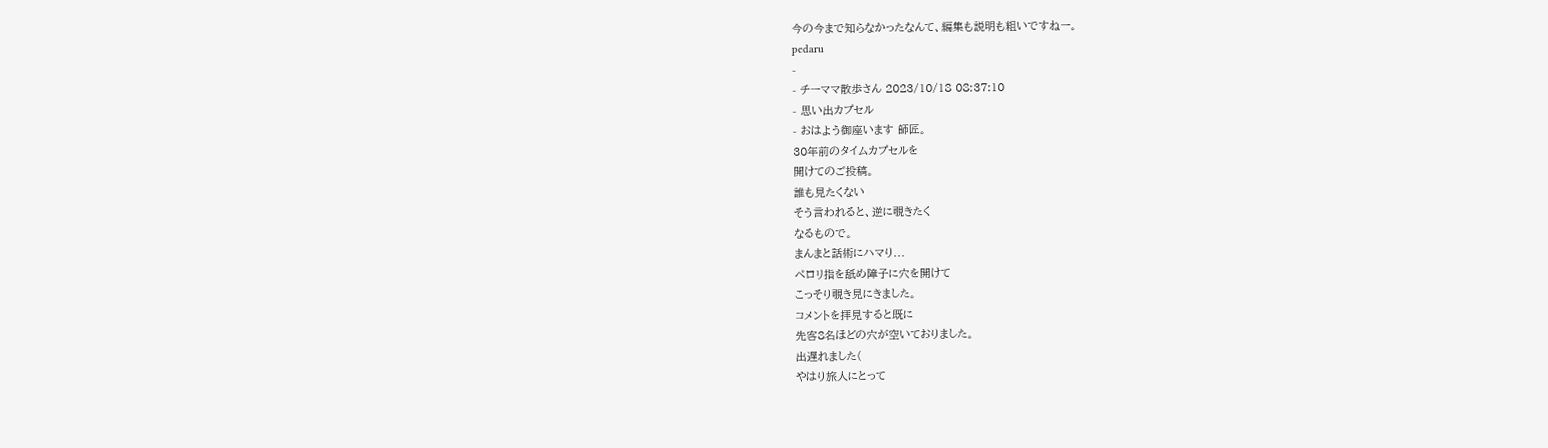今の今まで知らなかったなんて、編集も説明も粗いですねー。
pedaru
-
- チーママ散歩さん 2023/10/18 08:37:10
- 思い出カプセル
- おはよう御座います 師匠。
30年前のタイムカプセルを
開けてのご投稿。
誰も見たくない
そう言われると、逆に覗きたく
なるもので。
まんまと話術にハマり...
ペロリ指を舐め障子に穴を開けて
こっそり覗き見にきました。
コメントを拝見すると既に
先客8名ほどの穴が空いておりました。
出遅れました(
やはり旅人にとって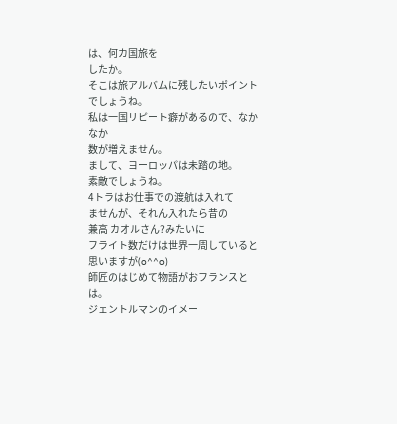は、何カ国旅を
したか。
そこは旅アルバムに残したいポイント
でしょうね。
私は一国リピート癖があるので、なかなか
数が増えません。
まして、ヨーロッパは未踏の地。
素敵でしょうね。
4トラはお仕事での渡航は入れて
ませんが、それん入れたら昔の
兼高 カオルさん?みたいに
フライト数だけは世界一周していると
思いますが(o^^o)
師匠のはじめて物語がおフランスとは。
ジェントルマンのイメー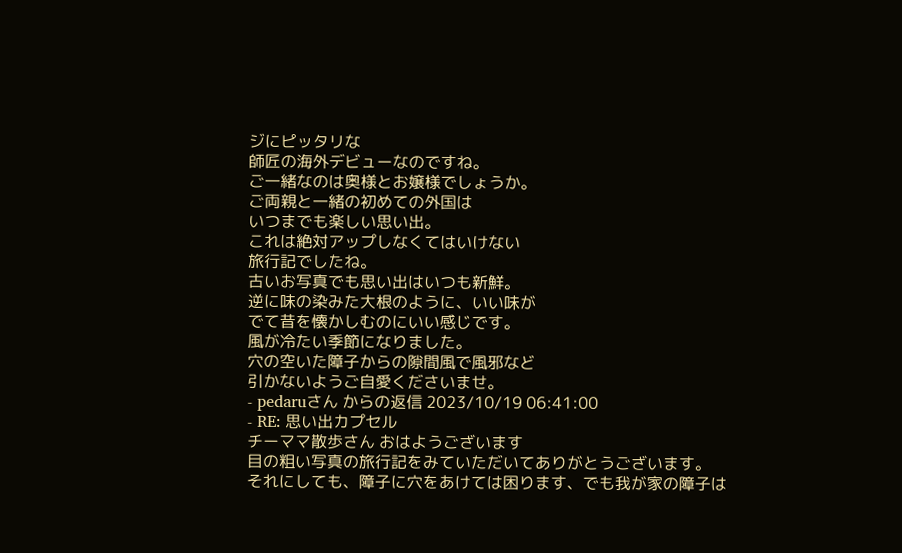ジにピッタリな
師匠の海外デビューなのですね。
ご一緒なのは奥様とお嬢様でしょうか。
ご両親と一緒の初めての外国は
いつまでも楽しい思い出。
これは絶対アップしなくてはいけない
旅行記でしたね。
古いお写真でも思い出はいつも新鮮。
逆に味の染みた大根のように、いい味が
でて昔を懐かしむのにいい感じです。
風が冷たい季節になりました。
穴の空いた障子からの隙間風で風邪など
引かないようご自愛くださいませ。
- pedaruさん からの返信 2023/10/19 06:41:00
- RE: 思い出カプセル
チーママ散歩さん おはようございます
目の粗い写真の旅行記をみていただいてありがとうございます。
それにしても、障子に穴をあけては困ります、でも我が家の障子は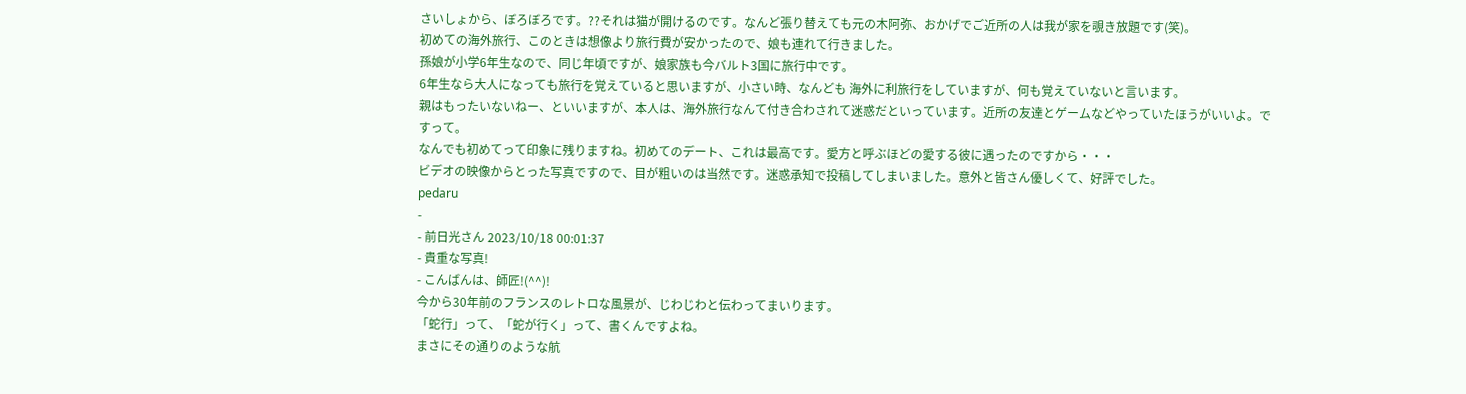さいしょから、ぼろぼろです。??それは猫が開けるのです。なんど張り替えても元の木阿弥、おかげでご近所の人は我が家を覗き放題です(笑)。
初めての海外旅行、このときは想像より旅行費が安かったので、娘も連れて行きました。
孫娘が小学6年生なので、同じ年頃ですが、娘家族も今バルト3国に旅行中です。
6年生なら大人になっても旅行を覚えていると思いますが、小さい時、なんども 海外に利旅行をしていますが、何も覚えていないと言います。
親はもったいないねー、といいますが、本人は、海外旅行なんて付き合わされて迷惑だといっています。近所の友達とゲームなどやっていたほうがいいよ。ですって。
なんでも初めてって印象に残りますね。初めてのデート、これは最高です。愛方と呼ぶほどの愛する彼に遇ったのですから・・・
ビデオの映像からとった写真ですので、目が粗いのは当然です。迷惑承知で投稿してしまいました。意外と皆さん優しくて、好評でした。
pedaru
-
- 前日光さん 2023/10/18 00:01:37
- 貴重な写真!
- こんばんは、師匠!(^^)!
今から30年前のフランスのレトロな風景が、じわじわと伝わってまいります。
「蛇行」って、「蛇が行く」って、書くんですよね。
まさにその通りのような航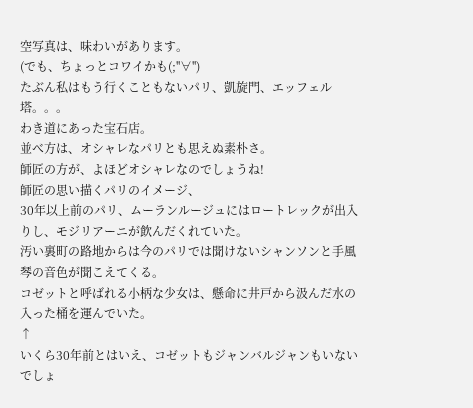空写真は、味わいがあります。
(でも、ちょっとコワイかも(;''∀'')
たぶん私はもう行くこともないパリ、凱旋門、エッフェル塔。。。
わき道にあった宝石店。
並べ方は、オシャレなパリとも思えぬ素朴さ。
師匠の方が、よほどオシャレなのでしょうね!
師匠の思い描くパリのイメージ、
30年以上前のパリ、ムーランルージュにはロートレックが出入りし、モジリアーニが飲んだくれていた。
汚い裏町の路地からは今のパリでは聞けないシャンソンと手風琴の音色が聞こえてくる。
コゼットと呼ばれる小柄な少女は、懸命に井戸から汲んだ水の入った桶を運んでいた。
↑
いくら30年前とはいえ、コゼットもジャンバルジャンもいないでしょ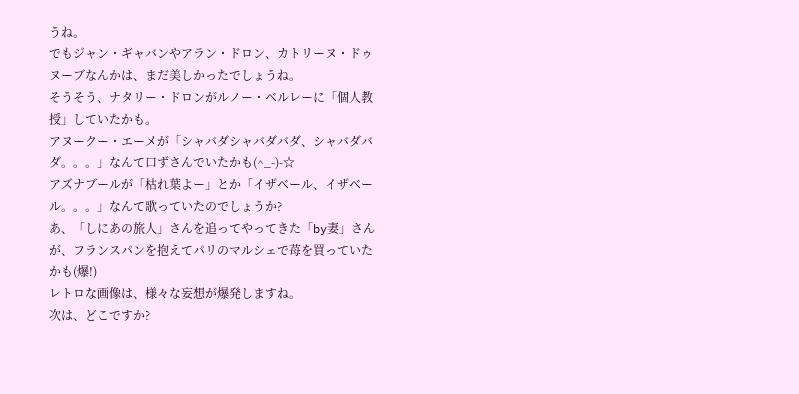うね。
でもジャン・ギャバンやアラン・ドロン、カトリーヌ・ドゥヌーブなんかは、まだ美しかったでしょうね。
そうそう、ナタリー・ドロンがルノー・ベルレーに「個人教授」していたかも。
アヌークー・エーメが「シャバダシャバダバダ、シャバダバダ。。。」なんて口ずさんでいたかも(^_-)-☆
アズナブールが「枯れ葉よー」とか「イザベール、イザベール。。。」なんて歌っていたのでしょうか?
あ、「しにあの旅人」さんを追ってやってきた「by妻」さんが、フランスパンを抱えてパリのマルシェで苺を買っていたかも(爆!)
レトロな画像は、様々な妄想が爆発しますね。
次は、どこですか?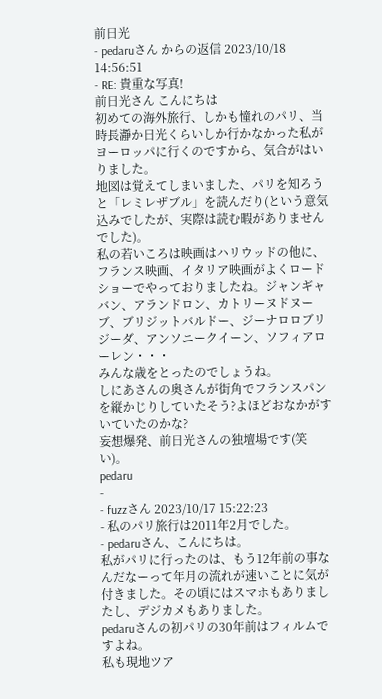前日光
- pedaruさん からの返信 2023/10/18 14:56:51
- RE: 貴重な写真!
前日光さん こんにちは
初めての海外旅行、しかも憧れのパリ、当時長瀞か日光くらいしか行かなかった私がヨーロッパに行くのですから、気合がはいりました。
地図は覚えてしまいました、パリを知ろうと「レミレザブル」を読んだり(という意気込みでしたが、実際は読む暇がありませんでした)。
私の若いころは映画はハリウッドの他に、フランス映画、イタリア映画がよくロードショーでやっておりましたね。ジャンギャバン、アランドロン、カトリーヌドヌーブ、ブリジットバルドー、ジーナロロブリジーダ、アンソニークイーン、ソフィアローレン・・・
みんな歳をとったのでしょうね。
しにあさんの奥さんが街角でフランスパンを縦かじりしていたそう?よほどおなかがすいていたのかな?
妄想爆発、前日光さんの独壇場です(笑い)。
pedaru
-
- fuzzさん 2023/10/17 15:22:23
- 私のパリ旅行は2011年2月でした。
- pedaruさん、こんにちは。
私がパリに行ったのは、もう12年前の事なんだなーって年月の流れが速いことに気が付きました。その頃にはスマホもありましたし、デジカメもありました。
pedaruさんの初パリの30年前はフィルムですよね。
私も現地ツア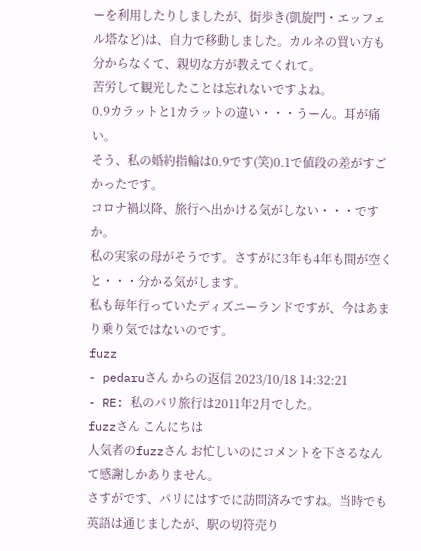ーを利用したりしましたが、街歩き(凱旋門・エッフェル塔など)は、自力で移動しました。カルネの買い方も分からなくて、親切な方が教えてくれて。
苦労して観光したことは忘れないですよね。
0.9カラットと1カラットの違い・・・うーん。耳が痛い。
そう、私の婚約指輪は0.9です(笑)0.1で値段の差がすごかったです。
コロナ禍以降、旅行へ出かける気がしない・・・ですか。
私の実家の母がそうです。さすがに3年も4年も間が空くと・・・分かる気がします。
私も毎年行っていたディズニーランドですが、今はあまり乗り気ではないのです。
fuzz
- pedaruさん からの返信 2023/10/18 14:32:21
- RE: 私のパリ旅行は2011年2月でした。
fuzzさん こんにちは
人気者のfuzzさん お忙しいのにコメントを下さるなんて感謝しかありません。
さすがです、パリにはすでに訪問済みですね。当時でも英語は通じましたが、駅の切符売り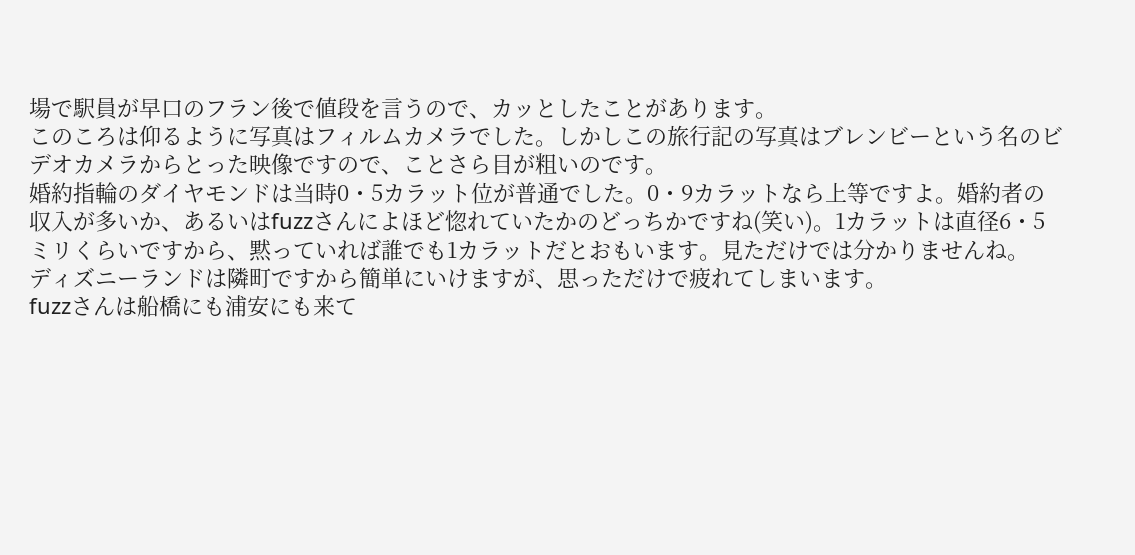場で駅員が早口のフラン後で値段を言うので、カッとしたことがあります。
このころは仰るように写真はフィルムカメラでした。しかしこの旅行記の写真はブレンビーという名のビデオカメラからとった映像ですので、ことさら目が粗いのです。
婚約指輪のダイヤモンドは当時0・5カラット位が普通でした。0・9カラットなら上等ですよ。婚約者の収入が多いか、あるいはfuzzさんによほど惚れていたかのどっちかですね(笑い)。1カラットは直径6・5ミリくらいですから、黙っていれば誰でも1カラットだとおもいます。見ただけでは分かりませんね。
ディズニーランドは隣町ですから簡単にいけますが、思っただけで疲れてしまいます。
fuzzさんは船橋にも浦安にも来て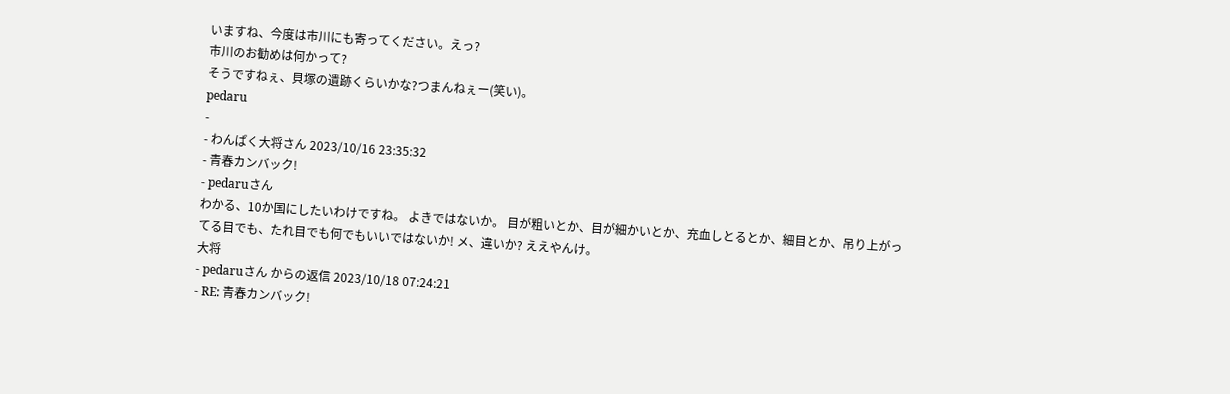いますね、今度は市川にも寄ってください。えっ?
市川のお勧めは何かって?
そうですねぇ、貝塚の遺跡くらいかな?つまんねぇー(笑い)。
pedaru
-
- わんぱく大将さん 2023/10/16 23:35:32
- 青春カンバック!
- pedaruさん
わかる、10か国にしたいわけですね。 よきではないか。 目が粗いとか、目が細かいとか、充血しとるとか、細目とか、吊り上がってる目でも、たれ目でも何でもいいではないか! メ、違いか? ええやんけ。
大将
- pedaruさん からの返信 2023/10/18 07:24:21
- RE: 青春カンバック!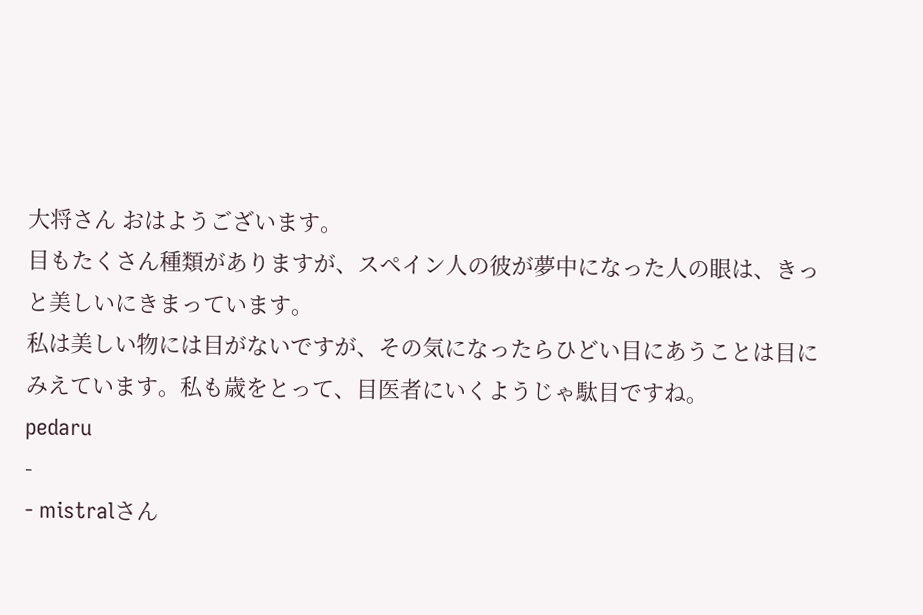大将さん おはようございます。
目もたくさん種類がありますが、スペイン人の彼が夢中になった人の眼は、きっと美しいにきまっています。
私は美しい物には目がないですが、その気になったらひどい目にあうことは目にみえています。私も歳をとって、目医者にいくようじゃ駄目ですね。
pedaru
-
- mistralさん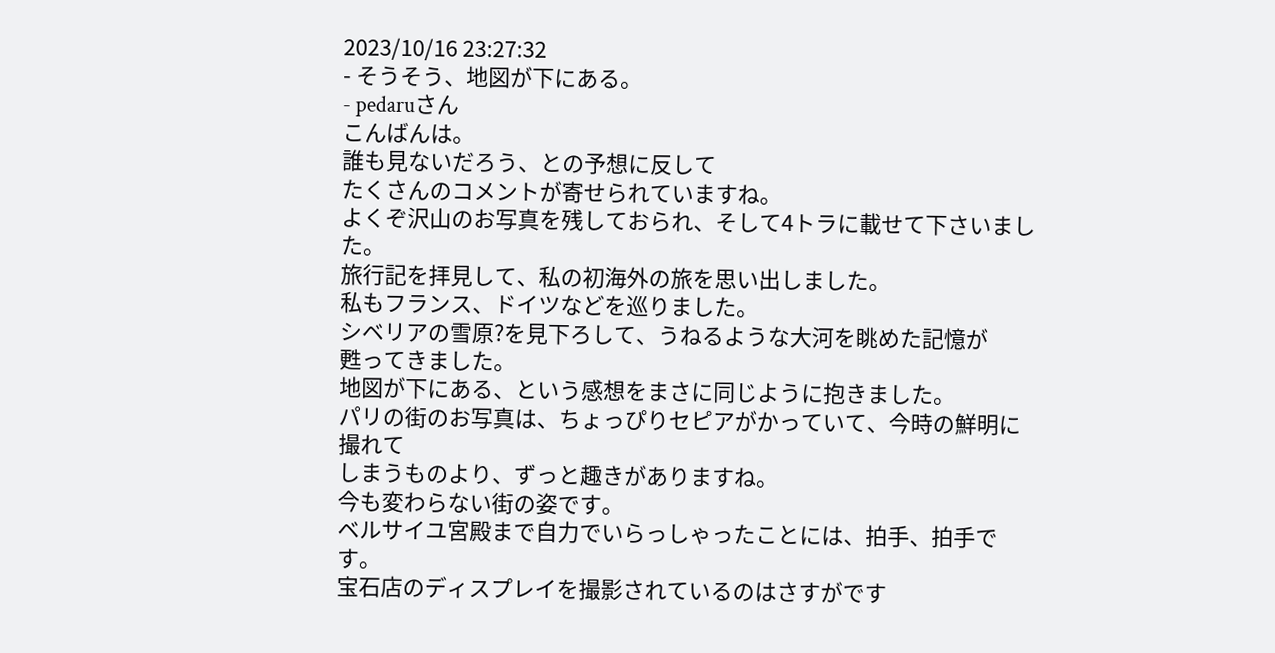2023/10/16 23:27:32
- そうそう、地図が下にある。
- pedaruさん
こんばんは。
誰も見ないだろう、との予想に反して
たくさんのコメントが寄せられていますね。
よくぞ沢山のお写真を残しておられ、そして4トラに載せて下さいました。
旅行記を拝見して、私の初海外の旅を思い出しました。
私もフランス、ドイツなどを巡りました。
シベリアの雪原?を見下ろして、うねるような大河を眺めた記憶が
甦ってきました。
地図が下にある、という感想をまさに同じように抱きました。
パリの街のお写真は、ちょっぴりセピアがかっていて、今時の鮮明に撮れて
しまうものより、ずっと趣きがありますね。
今も変わらない街の姿です。
ベルサイユ宮殿まで自力でいらっしゃったことには、拍手、拍手です。
宝石店のディスプレイを撮影されているのはさすがです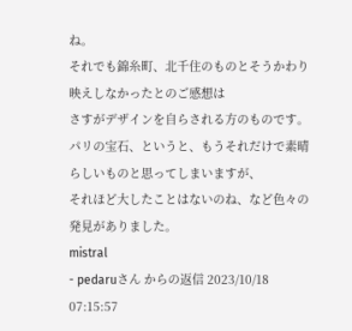ね。
それでも錦糸町、北千住のものとそうかわり映えしなかったとのご感想は
さすがデザインを自らされる方のものです。
パリの宝石、というと、もうそれだけで素晴らしいものと思ってしまいますが、
それほど大したことはないのね、など色々の発見がありました。
mistral
- pedaruさん からの返信 2023/10/18 07:15:57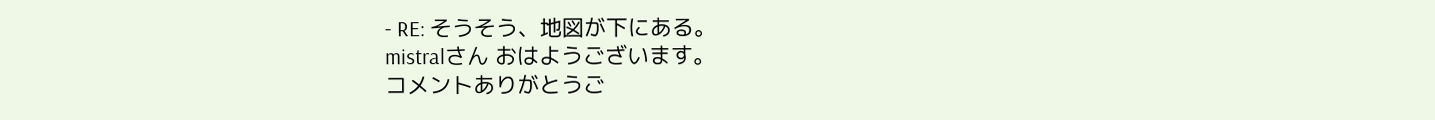- RE: そうそう、地図が下にある。
mistralさん おはようございます。
コメントありがとうご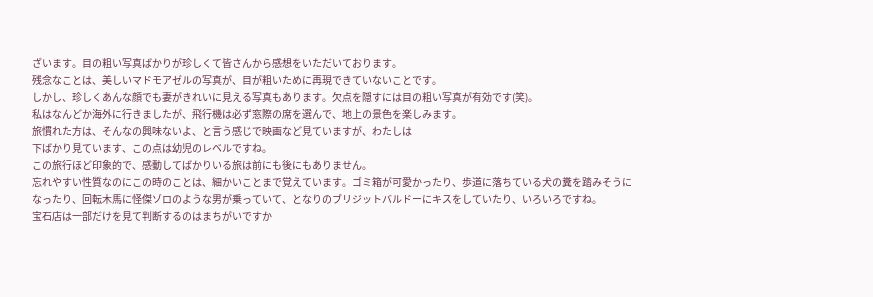ざいます。目の粗い写真ばかりが珍しくて皆さんから感想をいただいております。
残念なことは、美しいマドモアゼルの写真が、目が粗いために再現できていないことです。
しかし、珍しくあんな顔でも妻がきれいに見える写真もあります。欠点を隠すには目の粗い写真が有効です(笑)。
私はなんどか海外に行きましたが、飛行機は必ず窓際の席を選んで、地上の景色を楽しみます。
旅慣れた方は、そんなの興味ないよ、と言う感じで映画など見ていますが、わたしは
下ばかり見ています、この点は幼児のレベルですね。
この旅行ほど印象的で、感動してばかりいる旅は前にも後にもありません。
忘れやすい性質なのにこの時のことは、細かいことまで覚えています。ゴミ箱が可愛かったり、歩道に落ちている犬の糞を踏みそうになったり、回転木馬に怪傑ゾロのような男が乗っていて、となりのブリジットバルドーにキスをしていたり、いろいろですね。
宝石店は一部だけを見て判断するのはまちがいですか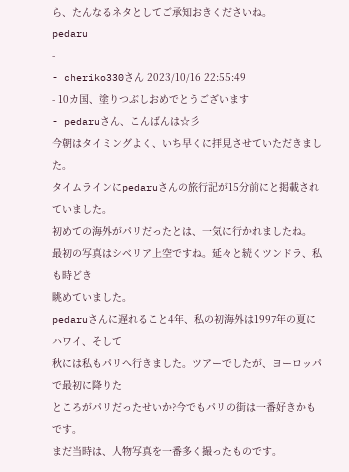ら、たんなるネタとしてご承知おきくださいね。
pedaru
-
- cheriko330さん 2023/10/16 22:55:49
- 10カ国、塗りつぶしおめでとうございます
- pedaruさん、こんばんは☆彡
今朝はタイミングよく、いち早くに拝見させていただきました。
タイムラインにpedaruさんの旅行記が15分前にと掲載されていました。
初めての海外がパリだったとは、一気に行かれましたね。
最初の写真はシベリア上空ですね。延々と続くツンドラ、私も時どき
眺めていました。
pedaruさんに遅れること4年、私の初海外は1997年の夏にハワイ、そして
秋には私もパリへ行きました。ツアーでしたが、ヨーロッパで最初に降りた
ところがパリだったせいか?今でもパリの街は一番好きかもです。
まだ当時は、人物写真を一番多く撮ったものです。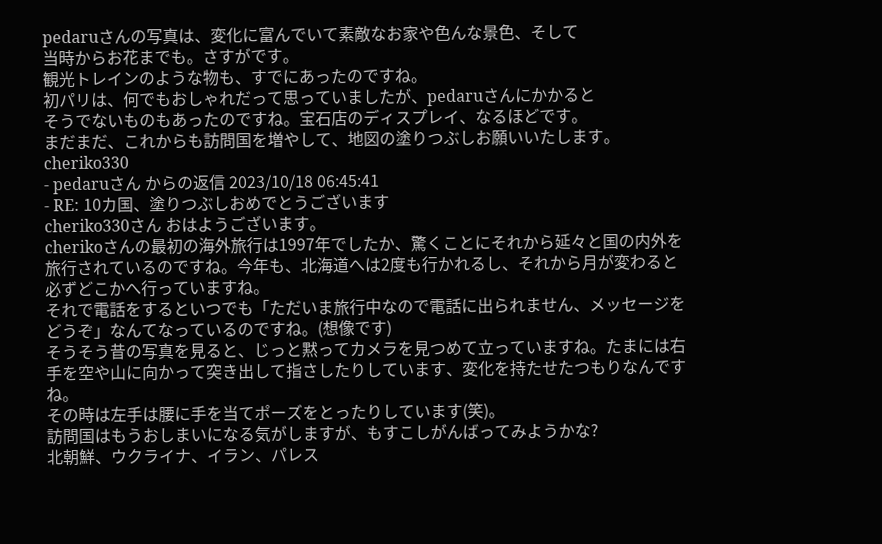pedaruさんの写真は、変化に富んでいて素敵なお家や色んな景色、そして
当時からお花までも。さすがです。
観光トレインのような物も、すでにあったのですね。
初パリは、何でもおしゃれだって思っていましたが、pedaruさんにかかると
そうでないものもあったのですね。宝石店のディスプレイ、なるほどです。
まだまだ、これからも訪問国を増やして、地図の塗りつぶしお願いいたします。
cheriko330
- pedaruさん からの返信 2023/10/18 06:45:41
- RE: 10カ国、塗りつぶしおめでとうございます
cheriko330さん おはようございます。
cherikoさんの最初の海外旅行は1997年でしたか、驚くことにそれから延々と国の内外を旅行されているのですね。今年も、北海道へは2度も行かれるし、それから月が変わると必ずどこかへ行っていますね。
それで電話をするといつでも「ただいま旅行中なので電話に出られません、メッセージをどうぞ」なんてなっているのですね。(想像です)
そうそう昔の写真を見ると、じっと黙ってカメラを見つめて立っていますね。たまには右手を空や山に向かって突き出して指さしたりしています、変化を持たせたつもりなんですね。
その時は左手は腰に手を当てポーズをとったりしています(笑)。
訪問国はもうおしまいになる気がしますが、もすこしがんばってみようかな?
北朝鮮、ウクライナ、イラン、パレス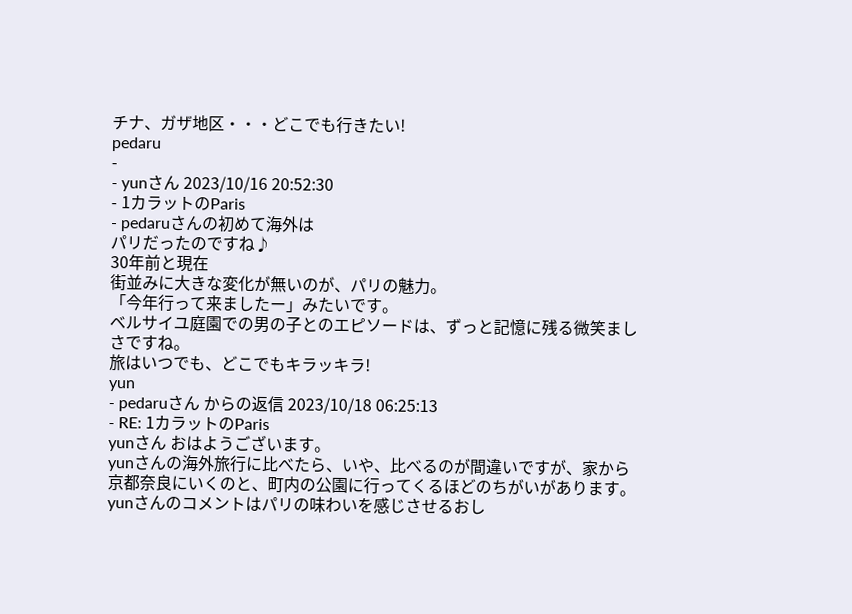チナ、ガザ地区・・・どこでも行きたい!
pedaru
-
- yunさん 2023/10/16 20:52:30
- 1カラットのParis
- pedaruさんの初めて海外は
パリだったのですね♪
30年前と現在
街並みに大きな変化が無いのが、パリの魅力。
「今年行って来ましたー」みたいです。
ベルサイユ庭園での男の子とのエピソードは、ずっと記憶に残る微笑ましさですね。
旅はいつでも、どこでもキラッキラ!
yun
- pedaruさん からの返信 2023/10/18 06:25:13
- RE: 1カラットのParis
yunさん おはようございます。
yunさんの海外旅行に比べたら、いや、比べるのが間違いですが、家から京都奈良にいくのと、町内の公園に行ってくるほどのちがいがあります。
yunさんのコメントはパリの味わいを感じさせるおし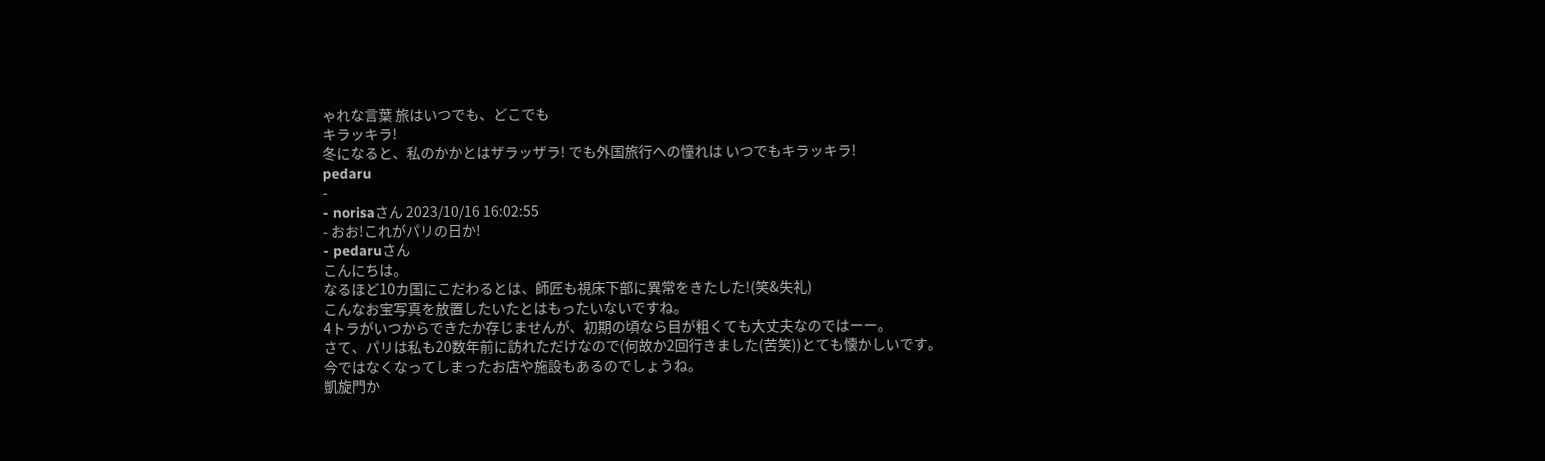ゃれな言葉 旅はいつでも、どこでも
キラッキラ!
冬になると、私のかかとはザラッザラ! でも外国旅行への憧れは いつでもキラッキラ!
pedaru
-
- norisaさん 2023/10/16 16:02:55
- おお!これがパリの日か!
- pedaruさん
こんにちは。
なるほど10カ国にこだわるとは、師匠も視床下部に異常をきたした!(笑&失礼)
こんなお宝写真を放置したいたとはもったいないですね。
4トラがいつからできたか存じませんが、初期の頃なら目が粗くても大丈夫なのではーー。
さて、パリは私も20数年前に訪れただけなので(何故か2回行きました(苦笑))とても懐かしいです。
今ではなくなってしまったお店や施設もあるのでしょうね。
凱旋門か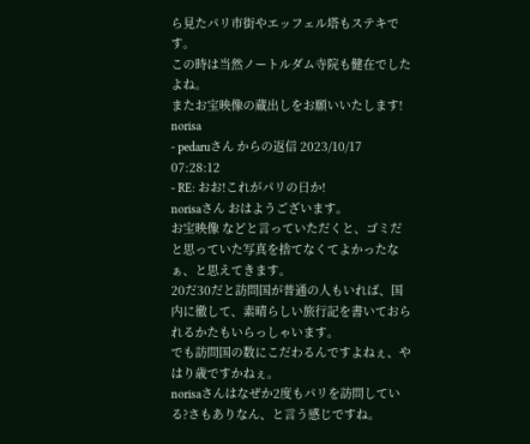ら見たパリ市街やエッフェル塔もステキです。
この時は当然ノートルダム寺院も健在でしたよね。
またお宝映像の蔵出しをお願いいたします!
norisa
- pedaruさん からの返信 2023/10/17 07:28:12
- RE: おお!これがパリの日か!
norisaさん おはようございます。
お宝映像 などと言っていただくと、ゴミだと思っていた写真を捨てなくてよかったなぁ、と思えてきます。
20だ30だと訪問国が普通の人もいれば、国内に徹して、素晴らしい旅行記を書いておられるかたもいらっしゃいます。
でも訪問国の数にこだわるんですよねぇ、やはり歳ですかねぇ。
norisaさんはなぜか2度もパリを訪問している?さもありなん、と言う感じですね。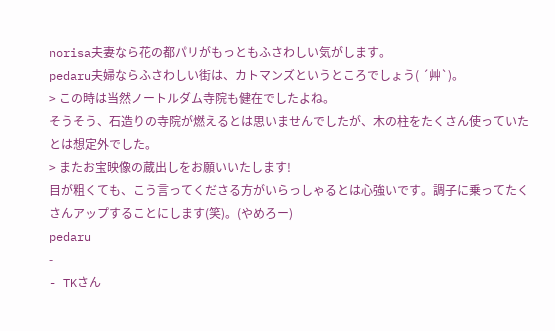norisa夫妻なら花の都パリがもっともふさわしい気がします。
pedaru夫婦ならふさわしい街は、カトマンズというところでしょう( ´艸`)。
> この時は当然ノートルダム寺院も健在でしたよね。
そうそう、石造りの寺院が燃えるとは思いませんでしたが、木の柱をたくさん使っていたとは想定外でした。
> またお宝映像の蔵出しをお願いいたします!
目が粗くても、こう言ってくださる方がいらっしゃるとは心強いです。調子に乗ってたくさんアップすることにします(笑)。(やめろー)
pedaru
-
- TKさん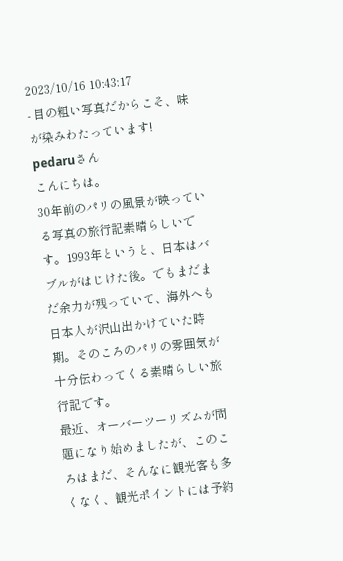2023/10/16 10:43:17
- 目の粗い写真だからこそ、味が染みわたっています!
pedaruさん
こんにちは。
30年前のパリの風景が映っている写真の旅行記素晴らしいです。1993年というと、日本はバブルがはじけた後。でもまだまだ余力が残っていて、海外へも日本人が沢山出かけていた時期。そのころのパリの雰囲気が十分伝わってくる素晴らしい旅行記です。
最近、オーバーツーリズムが問題になり始めましたが、このころはまだ、そんなに観光客も多くなく、観光ポイントには予約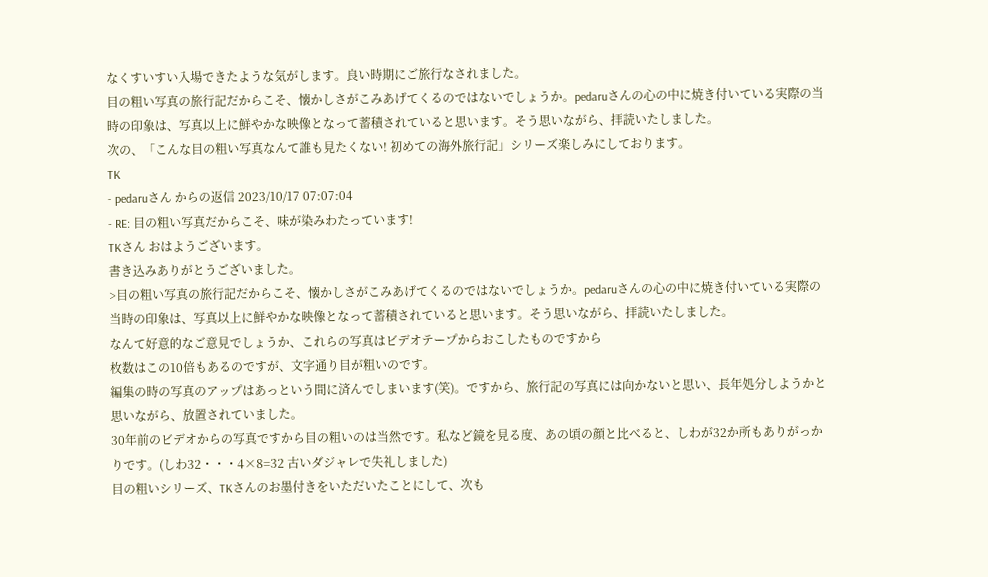なくすいすい入場できたような気がします。良い時期にご旅行なされました。
目の粗い写真の旅行記だからこそ、懐かしさがこみあげてくるのではないでしょうか。pedaruさんの心の中に焼き付いている実際の当時の印象は、写真以上に鮮やかな映像となって蓄積されていると思います。そう思いながら、拝読いたしました。
次の、「こんな目の粗い写真なんて誰も見たくない! 初めての海外旅行記」シリーズ楽しみにしております。
TK
- pedaruさん からの返信 2023/10/17 07:07:04
- RE: 目の粗い写真だからこそ、味が染みわたっています!
TKさん おはようございます。
書き込みありがとうございました。
>目の粗い写真の旅行記だからこそ、懐かしさがこみあげてくるのではないでしょうか。pedaruさんの心の中に焼き付いている実際の当時の印象は、写真以上に鮮やかな映像となって蓄積されていると思います。そう思いながら、拝読いたしました。
なんて好意的なご意見でしょうか、これらの写真はビデオテープからおこしたものですから
枚数はこの10倍もあるのですが、文字通り目が粗いのです。
編集の時の写真のアップはあっという間に済んでしまいます(笑)。ですから、旅行記の写真には向かないと思い、長年処分しようかと思いながら、放置されていました。
30年前のビデオからの写真ですから目の粗いのは当然です。私など鏡を見る度、あの頃の顔と比べると、しわが32か所もありがっかりです。(しわ32・・・4×8=32 古いダジャレで失礼しました)
目の粗いシリーズ、TKさんのお墨付きをいただいたことにして、次も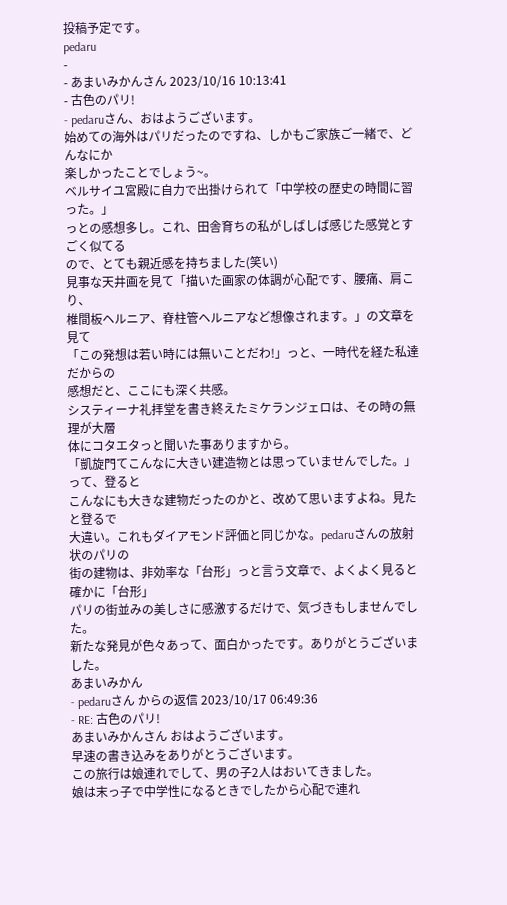投稿予定です。
pedaru
-
- あまいみかんさん 2023/10/16 10:13:41
- 古色のパリ!
- pedaruさん、おはようございます。
始めての海外はパリだったのですね、しかもご家族ご一緒で、どんなにか
楽しかったことでしょう~。
ベルサイユ宮殿に自力で出掛けられて「中学校の歴史の時間に習った。」
っとの感想多し。これ、田舎育ちの私がしばしば感じた感覚とすごく似てる
ので、とても親近感を持ちました(笑い)
見事な天井画を見て「描いた画家の体調が心配です、腰痛、肩こり、
椎間板ヘルニア、脊柱管ヘルニアなど想像されます。」の文章を見て
「この発想は若い時には無いことだわ!」っと、一時代を経た私達だからの
感想だと、ここにも深く共感。
システィーナ礼拝堂を書き終えたミケランジェロは、その時の無理が大層
体にコタエタっと聞いた事ありますから。
「凱旋門てこんなに大きい建造物とは思っていませんでした。」って、登ると
こんなにも大きな建物だったのかと、改めて思いますよね。見たと登るで
大違い。これもダイアモンド評価と同じかな。pedaruさんの放射状のパリの
街の建物は、非効率な「台形」っと言う文章で、よくよく見ると確かに「台形」
パリの街並みの美しさに感激するだけで、気づきもしませんでした。
新たな発見が色々あって、面白かったです。ありがとうございました。
あまいみかん
- pedaruさん からの返信 2023/10/17 06:49:36
- RE: 古色のパリ!
あまいみかんさん おはようございます。
早速の書き込みをありがとうございます。
この旅行は娘連れでして、男の子2人はおいてきました。
娘は末っ子で中学性になるときでしたから心配で連れ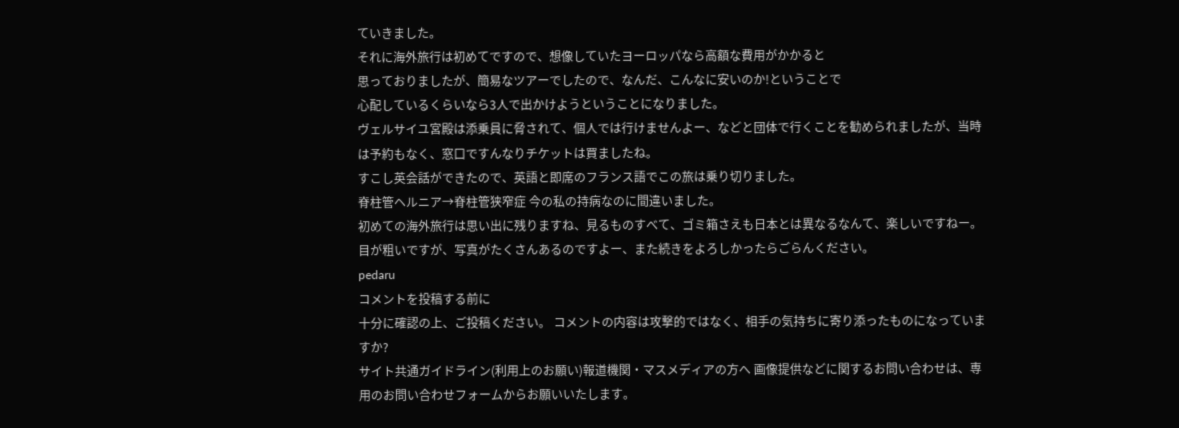ていきました。
それに海外旅行は初めてですので、想像していたヨーロッパなら高額な費用がかかると
思っておりましたが、簡易なツアーでしたので、なんだ、こんなに安いのか!ということで
心配しているくらいなら3人で出かけようということになりました。
ヴェルサイユ宮殿は添乗員に脅されて、個人では行けませんよー、などと団体で行くことを勧められましたが、当時は予約もなく、窓口ですんなりチケットは買ましたね。
すこし英会話ができたので、英語と即席のフランス語でこの旅は乗り切りました。
脊柱管ヘルニア→脊柱管狭窄症 今の私の持病なのに間違いました。
初めての海外旅行は思い出に残りますね、見るものすべて、ゴミ箱さえも日本とは異なるなんて、楽しいですねー。
目が粗いですが、写真がたくさんあるのですよー、また続きをよろしかったらごらんください。
pedaru
コメントを投稿する前に
十分に確認の上、ご投稿ください。 コメントの内容は攻撃的ではなく、相手の気持ちに寄り添ったものになっていますか?
サイト共通ガイドライン(利用上のお願い)報道機関・マスメディアの方へ 画像提供などに関するお問い合わせは、専用のお問い合わせフォームからお願いいたします。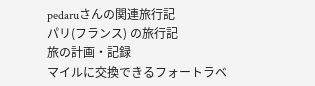pedaruさんの関連旅行記
パリ(フランス) の旅行記
旅の計画・記録
マイルに交換できるフォートラベ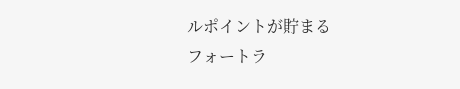ルポイントが貯まる
フォートラ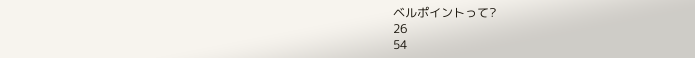ベルポイントって?
26
54